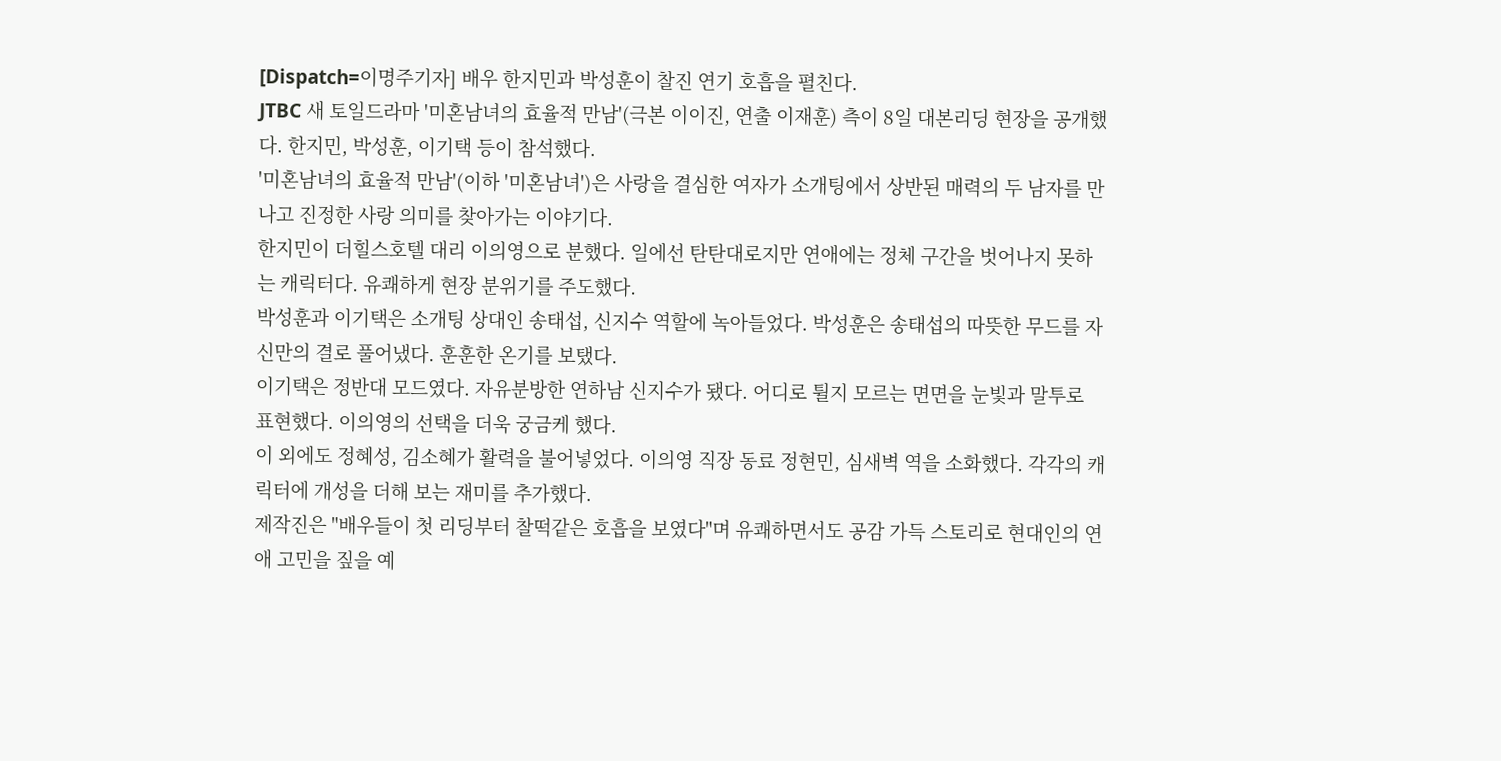[Dispatch=이명주기자] 배우 한지민과 박성훈이 찰진 연기 호흡을 펼친다.
JTBC 새 토일드라마 '미혼남녀의 효율적 만남'(극본 이이진, 연출 이재훈) 측이 8일 대본리딩 현장을 공개했다. 한지민, 박성훈, 이기택 등이 참석했다.
'미혼남녀의 효율적 만남'(이하 '미혼남녀')은 사랑을 결심한 여자가 소개팅에서 상반된 매력의 두 남자를 만나고 진정한 사랑 의미를 찾아가는 이야기다.
한지민이 더힐스호텔 대리 이의영으로 분했다. 일에선 탄탄대로지만 연애에는 정체 구간을 벗어나지 못하는 캐릭터다. 유쾌하게 현장 분위기를 주도했다.
박성훈과 이기택은 소개팅 상대인 송태섭, 신지수 역할에 녹아들었다. 박성훈은 송태섭의 따뜻한 무드를 자신만의 결로 풀어냈다. 훈훈한 온기를 보탰다.
이기택은 정반대 모드였다. 자유분방한 연하남 신지수가 됐다. 어디로 튈지 모르는 면면을 눈빛과 말투로 표현했다. 이의영의 선택을 더욱 궁금케 했다.
이 외에도 정혜성, 김소혜가 활력을 불어넣었다. 이의영 직장 동료 정현민, 심새벽 역을 소화했다. 각각의 캐릭터에 개성을 더해 보는 재미를 추가했다.
제작진은 "배우들이 첫 리딩부터 찰떡같은 호흡을 보였다"며 유쾌하면서도 공감 가득 스토리로 현대인의 연애 고민을 짚을 예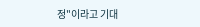정"이라고 기대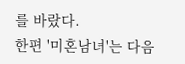를 바랐다.
한편 '미혼남녀'는 다음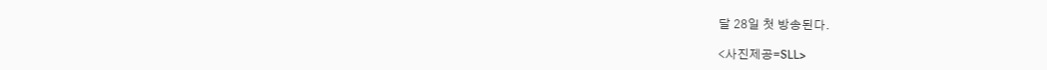달 28일 첫 방송된다.

<사진제공=SLL>